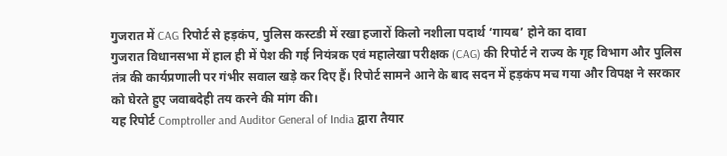गुजरात में CAG रिपोर्ट से हड़कंप, पुलिस कस्टडी में रखा हजारों किलो नशीला पदार्थ ‘गायब’ होने का दावा
गुजरात विधानसभा में हाल ही में पेश की गई नियंत्रक एवं महालेखा परीक्षक (CAG) की रिपोर्ट ने राज्य के गृह विभाग और पुलिस तंत्र की कार्यप्रणाली पर गंभीर सवाल खड़े कर दिए हैं। रिपोर्ट सामने आने के बाद सदन में हड़कंप मच गया और विपक्ष ने सरकार को घेरते हुए जवाबदेही तय करने की मांग की।
यह रिपोर्ट Comptroller and Auditor General of India द्वारा तैयार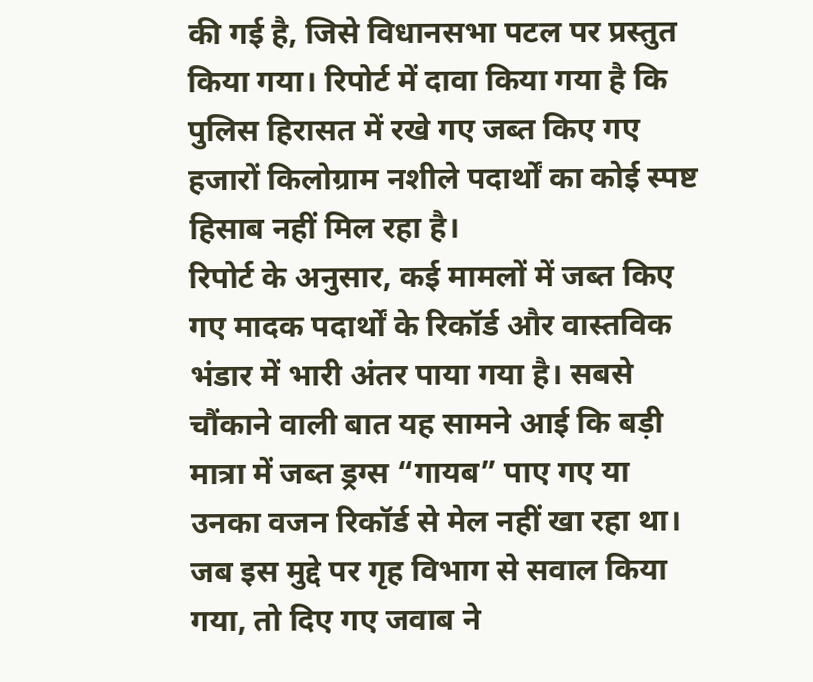की गई है, जिसे विधानसभा पटल पर प्रस्तुत किया गया। रिपोर्ट में दावा किया गया है कि पुलिस हिरासत में रखे गए जब्त किए गए हजारों किलोग्राम नशीले पदार्थों का कोई स्पष्ट हिसाब नहीं मिल रहा है।
रिपोर्ट के अनुसार, कई मामलों में जब्त किए गए मादक पदार्थों के रिकॉर्ड और वास्तविक भंडार में भारी अंतर पाया गया है। सबसे चौंकाने वाली बात यह सामने आई कि बड़ी मात्रा में जब्त ड्रग्स “गायब” पाए गए या उनका वजन रिकॉर्ड से मेल नहीं खा रहा था।
जब इस मुद्दे पर गृह विभाग से सवाल किया गया, तो दिए गए जवाब ने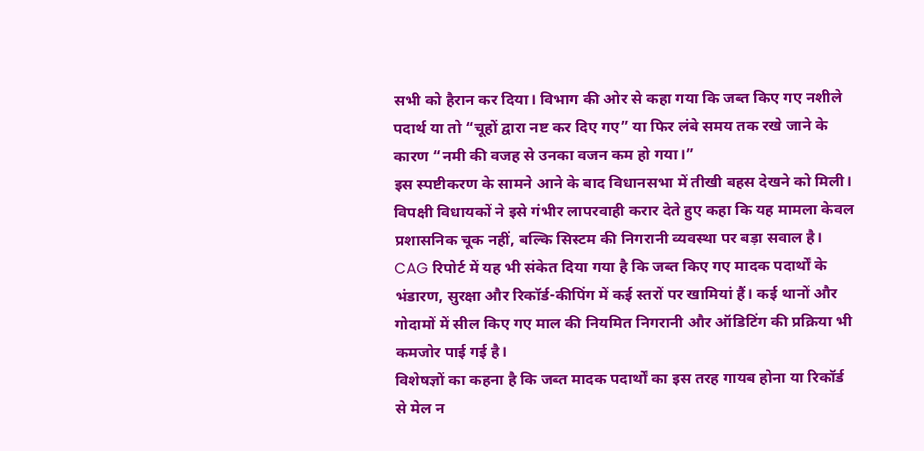सभी को हैरान कर दिया। विभाग की ओर से कहा गया कि जब्त किए गए नशीले पदार्थ या तो “चूहों द्वारा नष्ट कर दिए गए” या फिर लंबे समय तक रखे जाने के कारण “नमी की वजह से उनका वजन कम हो गया।”
इस स्पष्टीकरण के सामने आने के बाद विधानसभा में तीखी बहस देखने को मिली। विपक्षी विधायकों ने इसे गंभीर लापरवाही करार देते हुए कहा कि यह मामला केवल प्रशासनिक चूक नहीं, बल्कि सिस्टम की निगरानी व्यवस्था पर बड़ा सवाल है।
CAG रिपोर्ट में यह भी संकेत दिया गया है कि जब्त किए गए मादक पदार्थों के भंडारण, सुरक्षा और रिकॉर्ड-कीपिंग में कई स्तरों पर खामियां हैं। कई थानों और गोदामों में सील किए गए माल की नियमित निगरानी और ऑडिटिंग की प्रक्रिया भी कमजोर पाई गई है।
विशेषज्ञों का कहना है कि जब्त मादक पदार्थों का इस तरह गायब होना या रिकॉर्ड से मेल न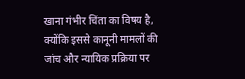खाना गंभीर चिंता का विषय है, क्योंकि इससे कानूनी मामलों की जांच और न्यायिक प्रक्रिया पर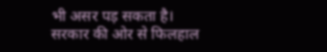भी असर पड़ सकता है।
सरकार की ओर से फिलहाल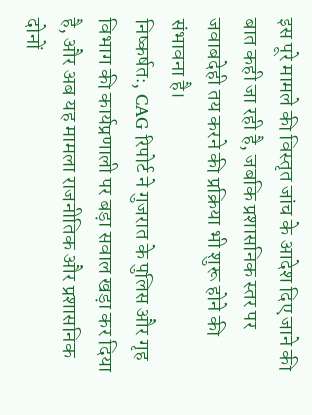इस पूरे मामले की विस्तृत जांच के आदेश दिए जाने की बात कही जा रही है, जबकि प्रशासनिक स्तर पर जवाबदेही तय करने की प्रक्रिया भी शुरू होने की संभावना है।
निष्कर्षतः, CAG रिपोर्ट ने गुजरात के पुलिस और गृह विभाग की कार्यप्रणाली पर बड़ा सवाल खड़ा कर दिया है, और अब यह मामला राजनीतिक और प्रशासनिक दोनों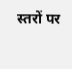स्तरों पर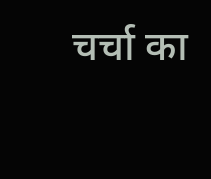चर्चा का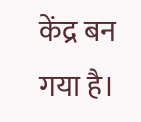केंद्र बन गया है।